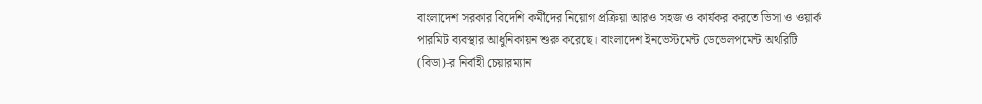বাংলাদেশ সরকার বিদেশি কর্মীদের নিয়োগ প্রক্রিয়া আরও সহজ ও কার্যকর করতে ভিসা ও ওয়ার্ক পারমিট ব্যবস্থার আধুনিকায়ন শুরু করেছে। বাংলাদেশ ইনভেস্টমেন্ট ডেভেলপমেন্ট অথরিটি (বিডা)-র নির্বাহী চেয়ারম্যান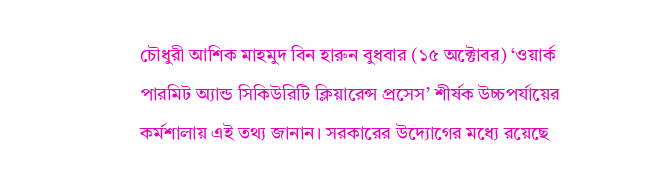চৌধুরী আশিক মাহমুদ বিন হারুন বুধবার (১৫ অক্টোবর) ‘ওয়ার্ক পারমিট অ্যান্ড সিকিউরিটি ক্লিয়ারেন্স প্রসেস’ শীর্ষক উচ্চপর্যায়ের কর্মশালায় এই তথ্য জানান। সরকারের উদ্যোগের মধ্যে রয়েছে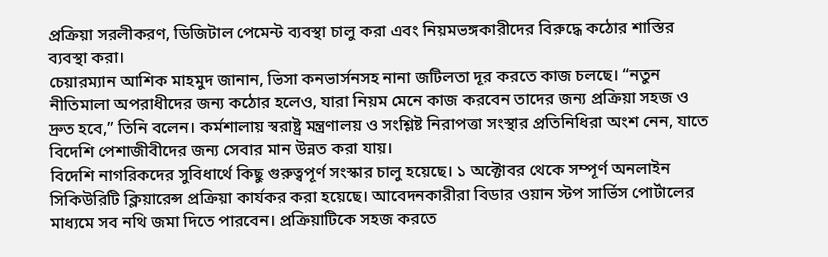প্রক্রিয়া সরলীকরণ, ডিজিটাল পেমেন্ট ব্যবস্থা চালু করা এবং নিয়মভঙ্গকারীদের বিরুদ্ধে কঠোর শাস্তির ব্যবস্থা করা।
চেয়ারম্যান আশিক মাহমুদ জানান, ভিসা কনভার্সনসহ নানা জটিলতা দূর করতে কাজ চলছে। “নতুন নীতিমালা অপরাধীদের জন্য কঠোর হলেও, যারা নিয়ম মেনে কাজ করবেন তাদের জন্য প্রক্রিয়া সহজ ও দ্রুত হবে,” তিনি বলেন। কর্মশালায় স্বরাষ্ট্র মন্ত্রণালয় ও সংশ্লিষ্ট নিরাপত্তা সংস্থার প্রতিনিধিরা অংশ নেন, যাতে বিদেশি পেশাজীবীদের জন্য সেবার মান উন্নত করা যায়।
বিদেশি নাগরিকদের সুবিধার্থে কিছু গুরুত্বপূর্ণ সংস্কার চালু হয়েছে। ১ অক্টোবর থেকে সম্পূর্ণ অনলাইন সিকিউরিটি ক্লিয়ারেন্স প্রক্রিয়া কার্যকর করা হয়েছে। আবেদনকারীরা বিডার ওয়ান স্টপ সার্ভিস পোর্টালের মাধ্যমে সব নথি জমা দিতে পারবেন। প্রক্রিয়াটিকে সহজ করতে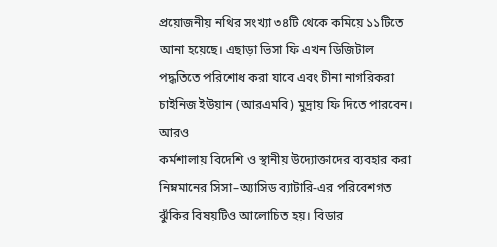প্রয়োজনীয় নথির সংখ্যা ৩৪টি থেকে কমিয়ে ১১টিতে আনা হয়েছে। এছাড়া ভিসা ফি এখন ডিজিটাল পদ্ধতিতে পরিশোধ করা যাবে এবং চীনা নাগরিকরা চাইনিজ ইউয়ান (আরএমবি) মুদ্রায় ফি দিতে পারবেন।
আরও
কর্মশালায় বিদেশি ও স্থানীয় উদ্যোক্তাদের ব্যবহার করা নিম্নমানের সিসা–অ্যাসিড ব্যাটারি-এর পরিবেশগত ঝুঁকির বিষয়টিও আলোচিত হয়। বিডার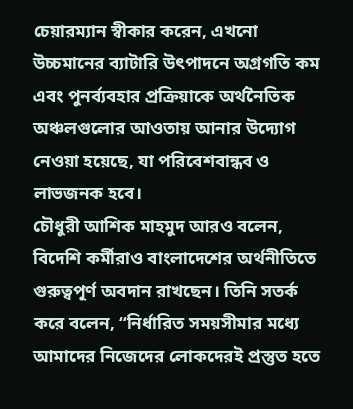চেয়ারম্যান স্বীকার করেন, এখনো উচ্চমানের ব্যাটারি উৎপাদনে অগ্রগতি কম এবং পুনর্ব্যবহার প্রক্রিয়াকে অর্থনৈতিক অঞ্চলগুলোর আওতায় আনার উদ্যোগ নেওয়া হয়েছে, যা পরিবেশবান্ধব ও লাভজনক হবে।
চৌধুরী আশিক মাহমুদ আরও বলেন, বিদেশি কর্মীরাও বাংলাদেশের অর্থনীতিতে গুরুত্বপূর্ণ অবদান রাখছেন। তিনি সতর্ক করে বলেন, “নির্ধারিত সময়সীমার মধ্যে আমাদের নিজেদের লোকদেরই প্রস্তুত হতে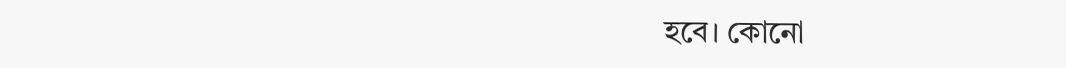হবে। কোনো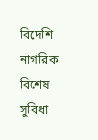বিদেশি নাগরিক বিশেষ সুবিধা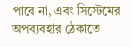পাবে না, এবং সিস্টেমের অপব্যবহার ঠেকাতে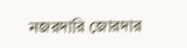নজরদারি জোরদার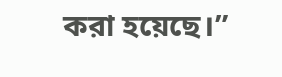করা হয়েছে।”